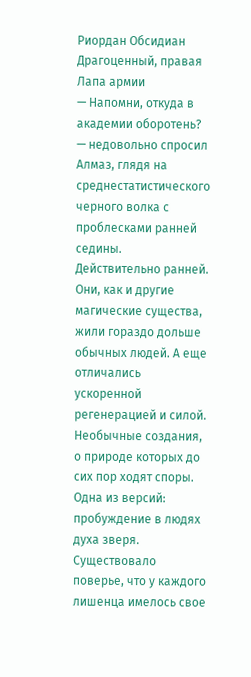Риордан Обсидиан Драгоценный, правая Лапа армии
— Напомни, откуда в академии оборотень? — недовольно спросил Алмаз, глядя на среднестатистического черного волка с проблесками ранней седины.
Действительно ранней. Они, как и другие магические существа, жили гораздо дольше обычных людей. А еще отличались ускоренной регенерацией и силой. Необычные создания, о природе которых до сих пор ходят споры. Одна из версий: пробуждение в людях духа зверя.
Существовало поверье, что у каждого лишенца имелось свое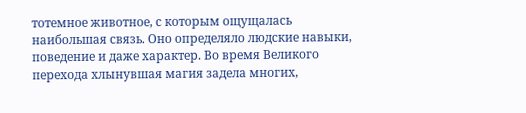тотемное животное, с которым ощущалась наибольшая связь. Оно определяло людские навыки, поведение и даже характер. Во время Великого перехода хлынувшая магия задела многих,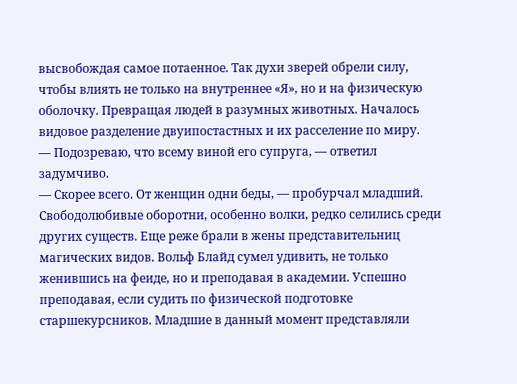высвобождая самое потаенное. Так духи зверей обрели силу, чтобы влиять не только на внутреннее «Я», но и на физическую оболочку. Превращая людей в разумных животных. Началось видовое разделение двуипостастных и их расселение по миру.
— Подозреваю, что всему виной его супруга, — ответил задумчиво.
— Скорее всего. От женщин одни беды, — пробурчал младший.
Свободолюбивые оборотни, особенно волки, редко селились среди других существ. Еще реже брали в жены представительниц магических видов. Вольф Блайд сумел удивить, не только женившись на феиде, но и преподавая в академии. Успешно преподавая, если судить по физической подготовке старшекурсников. Младшие в данный момент представляли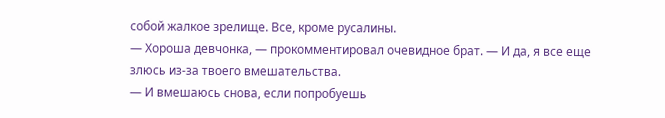собой жалкое зрелище. Все, кроме русалины.
— Хороша девчонка, — прокомментировал очевидное брат. — И да, я все еще злюсь из-за твоего вмешательства.
— И вмешаюсь снова, если попробуешь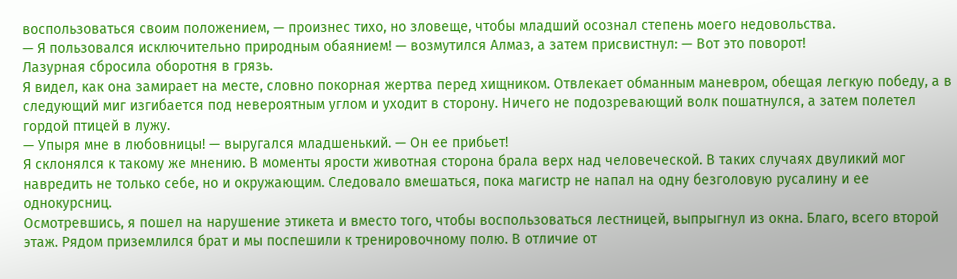воспользоваться своим положением, — произнес тихо, но зловеще, чтобы младший осознал степень моего недовольства.
— Я пользовался исключительно природным обаянием! — возмутился Алмаз, а затем присвистнул: — Вот это поворот!
Лазурная сбросила оборотня в грязь.
Я видел, как она замирает на месте, словно покорная жертва перед хищником. Отвлекает обманным маневром, обещая легкую победу, а в следующий миг изгибается под невероятным углом и уходит в сторону. Ничего не подозревающий волк пошатнулся, а затем полетел гордой птицей в лужу.
— Упыря мне в любовницы! — выругался младшенький. — Он ее прибьет!
Я склонялся к такому же мнению. В моменты ярости животная сторона брала верх над человеческой. В таких случаях двуликий мог навредить не только себе, но и окружающим. Следовало вмешаться, пока магистр не напал на одну безголовую русалину и ее однокурсниц.
Осмотревшись, я пошел на нарушение этикета и вместо того, чтобы воспользоваться лестницей, выпрыгнул из окна. Благо, всего второй этаж. Рядом приземлился брат и мы поспешили к тренировочному полю. В отличие от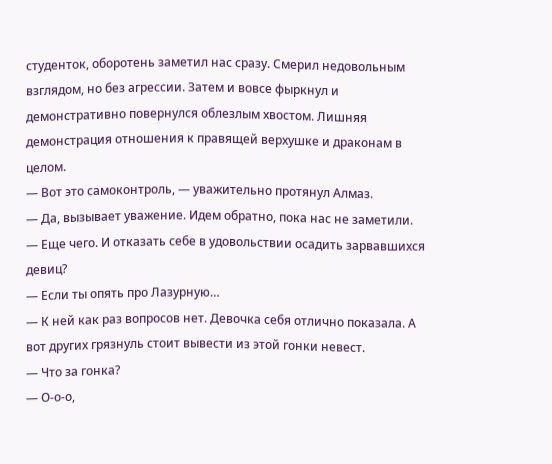студенток, оборотень заметил нас сразу. Смерил недовольным взглядом, но без агрессии. Затем и вовсе фыркнул и демонстративно повернулся облезлым хвостом. Лишняя демонстрация отношения к правящей верхушке и драконам в целом.
— Вот это самоконтроль, — уважительно протянул Алмаз.
— Да, вызывает уважение. Идем обратно, пока нас не заметили.
— Еще чего. И отказать себе в удовольствии осадить зарвавшихся девиц?
— Если ты опять про Лазурную…
— К ней как раз вопросов нет. Девочка себя отлично показала. А вот других грязнуль стоит вывести из этой гонки невест.
— Что за гонка?
— О-о-о,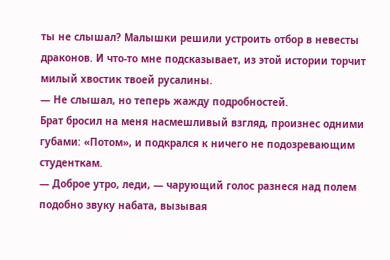ты не слышал? Малышки решили устроить отбор в невесты драконов. И что-то мне подсказывает, из этой истории торчит милый хвостик твоей русалины.
— Не слышал, но теперь жажду подробностей.
Брат бросил на меня насмешливый взгляд, произнес одними губами: «Потом», и подкрался к ничего не подозревающим студенткам.
— Доброе утро, леди, — чарующий голос разнеся над полем подобно звуку набата, вызывая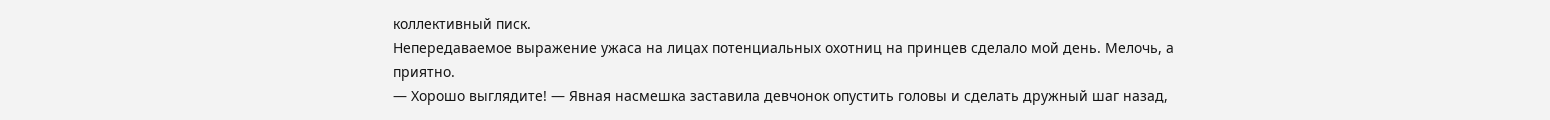коллективный писк.
Непередаваемое выражение ужаса на лицах потенциальных охотниц на принцев сделало мой день. Мелочь, а приятно.
— Хорошо выглядите! — Явная насмешка заставила девчонок опустить головы и сделать дружный шаг назад,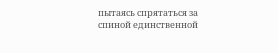пытаясь спрятаться за спиной единственной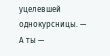уцелевшей однокурсницы. — А ты —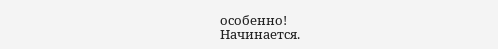особенно!
Начинается.